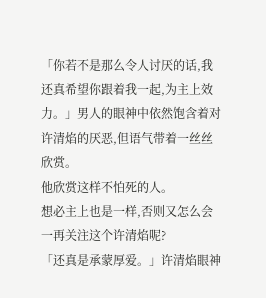「你若不是那么令人讨厌的话,我还真希望你跟着我一起,为主上效力。」男人的眼神中依然饱含着对许清焰的厌恶,但语气带着一丝丝欣赏。
他欣赏这样不怕死的人。
想必主上也是一样,否则又怎么会一再关注这个许清焰呢?
「还真是承蒙厚爱。」许清焰眼神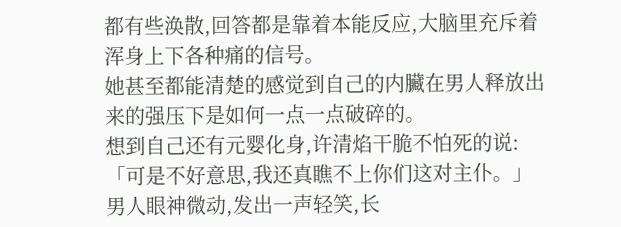都有些涣散,回答都是靠着本能反应,大脑里充斥着浑身上下各种痛的信号。
她甚至都能清楚的感觉到自己的内臟在男人释放出来的强压下是如何一点一点破碎的。
想到自己还有元婴化身,许清焰干脆不怕死的说:「可是不好意思,我还真瞧不上你们这对主仆。」
男人眼神微动,发出一声轻笑,长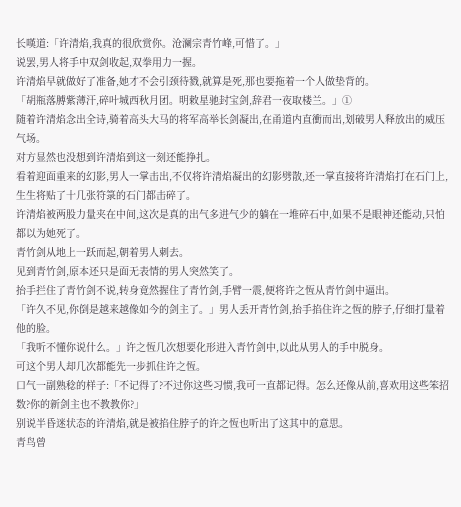长嘆道:「许清焰,我真的很欣赏你。沧澜宗青竹峰,可惜了。」
说罢,男人将手中双剑收起,双拳用力一握。
许清焰早就做好了准备,她才不会引颈待戮,就算是死,那也要拖着一个人做垫背的。
「胡瓶落膊紫薄汗,碎叶城西秋月团。明敕星驰封宝剑,辞君一夜取楼兰。」①
随着许清焰念出全诗,骑着高头大马的将军高举长剑凝出,在甬道内直衝而出,划破男人释放出的威压气场。
对方显然也没想到许清焰到这一刻还能挣扎。
看着迎面重来的幻影,男人一掌击出,不仅将许清焰凝出的幻影劈散,还一掌直接将许清焰打在石门上,生生将贴了十几张符箓的石门都击碎了。
许清焰被两股力量夹在中间,这次是真的出气多进气少的躺在一堆碎石中,如果不是眼神还能动,只怕都以为她死了。
青竹剑从地上一跃而起,朝着男人刺去。
见到青竹剑,原本还只是面无表情的男人突然笑了。
抬手拦住了青竹剑不说,转身竟然握住了青竹剑,手臂一震,便将许之恆从青竹剑中逼出。
「许久不见,你倒是越来越像如今的剑主了。」男人丢开青竹剑,抬手掐住许之恆的脖子,仔细打量着他的脸。
「我听不懂你说什么。」许之恆几次想要化形进入青竹剑中,以此从男人的手中脱身。
可这个男人却几次都能先一步抓住许之恆。
口气一副熟稔的样子:「不记得了?不过你这些习惯,我可一直都记得。怎么还像从前,喜欢用这些笨招数?你的新剑主也不教教你?」
别说半昏迷状态的许清焰,就是被掐住脖子的许之恆也听出了这其中的意思。
青鸟曾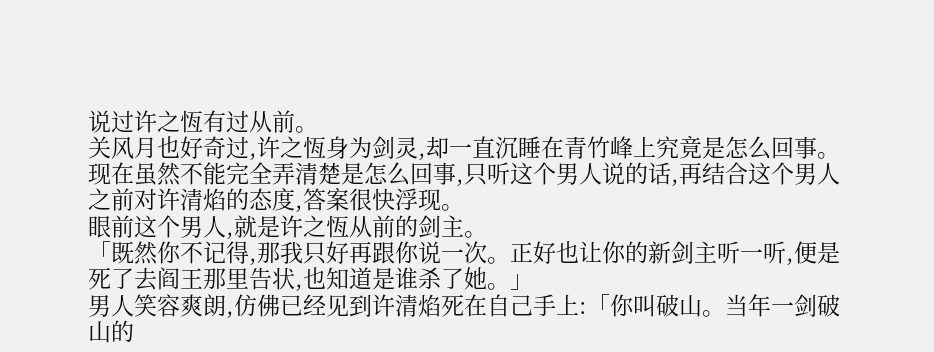说过许之恆有过从前。
关风月也好奇过,许之恆身为剑灵,却一直沉睡在青竹峰上究竟是怎么回事。
现在虽然不能完全弄清楚是怎么回事,只听这个男人说的话,再结合这个男人之前对许清焰的态度,答案很快浮现。
眼前这个男人,就是许之恆从前的剑主。
「既然你不记得,那我只好再跟你说一次。正好也让你的新剑主听一听,便是死了去阎王那里告状,也知道是谁杀了她。」
男人笑容爽朗,仿佛已经见到许清焰死在自己手上:「你叫破山。当年一剑破山的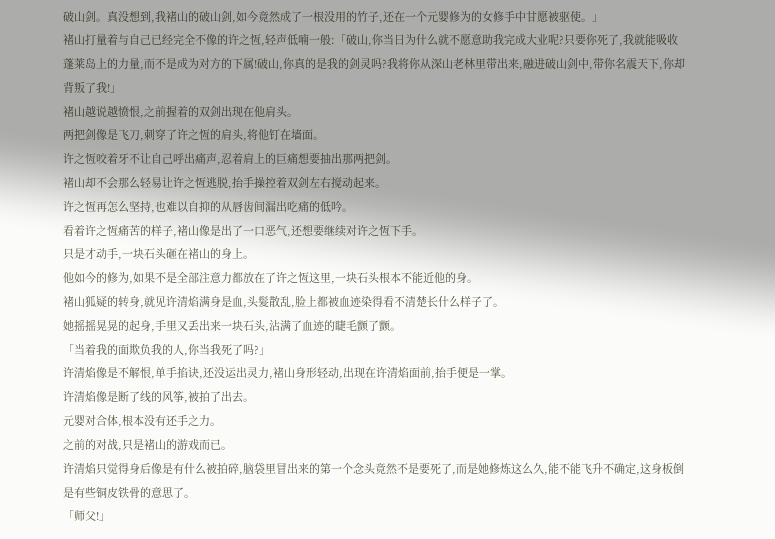破山剑。真没想到,我褚山的破山剑,如今竟然成了一根没用的竹子,还在一个元婴修为的女修手中甘愿被驱使。」
褚山打量着与自己已经完全不像的许之恆,轻声低喃一般:「破山,你当日为什么就不愿意助我完成大业呢?只要你死了,我就能吸收蓬莱岛上的力量,而不是成为对方的下属!破山,你真的是我的剑灵吗?我将你从深山老林里带出来,融进破山剑中,带你名震天下,你却背叛了我!」
褚山越说越愤恨,之前握着的双剑出现在他肩头。
两把剑像是飞刀,刺穿了许之恆的肩头,将他钉在墙面。
许之恆咬着牙不让自己呼出痛声,忍着肩上的巨痛想要抽出那两把剑。
褚山却不会那么轻易让许之恆逃脱,抬手操控着双剑左右搅动起来。
许之恆再怎么坚持,也难以自抑的从唇齿间漏出吃痛的低吟。
看着许之恆痛苦的样子,褚山像是出了一口恶气,还想要继续对许之恆下手。
只是才动手,一块石头砸在褚山的身上。
他如今的修为,如果不是全部注意力都放在了许之恆这里,一块石头根本不能近他的身。
褚山狐疑的转身,就见许清焰满身是血,头髮散乱,脸上都被血迹染得看不清楚长什么样子了。
她摇摇晃晃的起身,手里又丢出来一块石头,沾满了血迹的睫毛颤了颤。
「当着我的面欺负我的人,你当我死了吗?」
许清焰像是不解恨,单手掐诀,还没运出灵力,褚山身形轻动,出现在许清焰面前,抬手便是一掌。
许清焰像是断了线的风筝,被拍了出去。
元婴对合体,根本没有还手之力。
之前的对战,只是褚山的游戏而已。
许清焰只觉得身后像是有什么被拍碎,脑袋里冒出来的第一个念头竟然不是要死了,而是她修炼这么久,能不能飞升不确定,这身板倒是有些铜皮铁骨的意思了。
「师父!」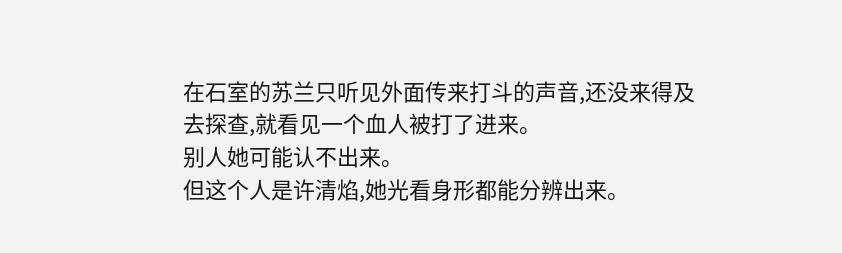在石室的苏兰只听见外面传来打斗的声音,还没来得及去探查,就看见一个血人被打了进来。
别人她可能认不出来。
但这个人是许清焰,她光看身形都能分辨出来。